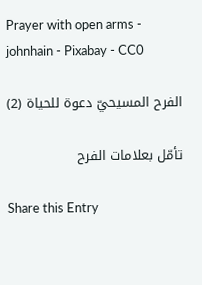Prayer with open arms - johnhain - Pixabay - CC0

الفرح المسيحيّ دعوة للحياة (2)

تأمّل بعلامات الفرح

Share this Entry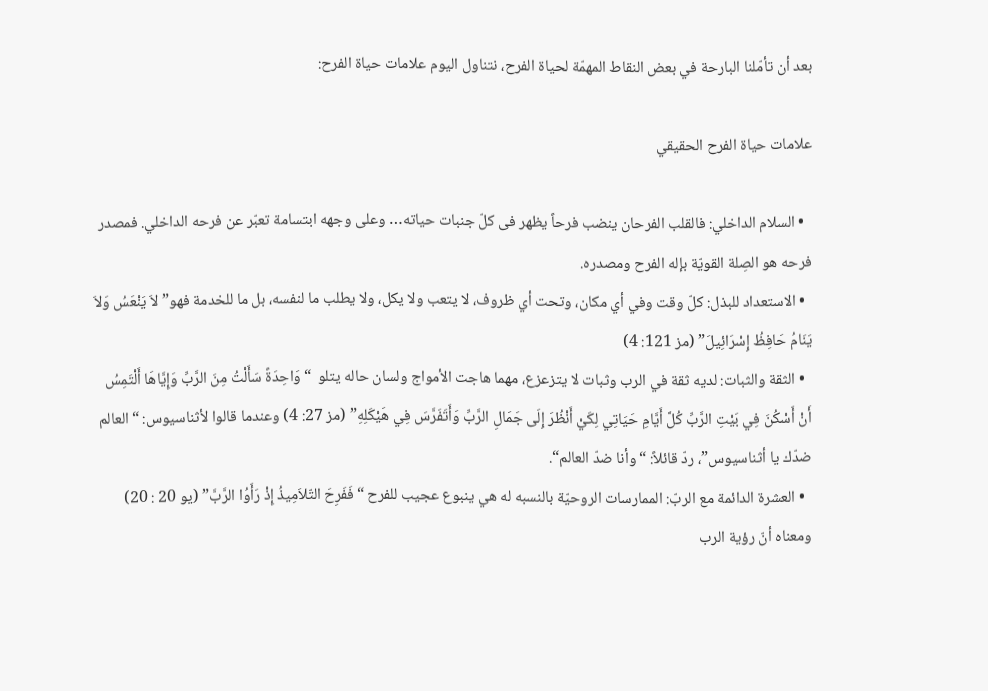بعد أن تأمّلنا البارحة في بعض النقاط المهمّة لحياة الفرح، نتناول اليوم علامات حياة الفرح:

علامات حياة الفرح الحقيقي

  • السلام الداخلي: فالقلب الفرحان ينضب فرحاً يظهر فى كلّ جنبات حياته… وعلى وجهه ابتسامة تعبّر عن فرحه الداخلي. فمصدر فرحه هو الصِلة القويّة بإله الفرح ومصدره.
  • الاستعداد للبذل: كلّ وقت وفي أي مكان، وتحت أي ظروف، لا يتعب ولا يكل، ولا يطلب ما لنفسه، بل ما للخدمة فهو”لاَ يَنْعَسُ وَلاَ يَنَامُ حَافِظُ إِسْرَائِيلَ” (مز 121: 4)
  • الثقة والثبات: لديه ثقة في الرب وثبات لا يتزعزع، مهما هاجت الأمواج ولسان حاله يتلو  “وَاحِدَةً سَأَلْتُ مِنَ الرَّبِّ وَإِيَّاهَا أَلْتَمِسُ أَنْ أَسْكُنَ فِي بَيْتِ الرَّبِّ كُلَّ أَيَّامِ حَيَاتِي لِكَيْ أَنْظُرَ إِلَى جَمَالِ الرَّبِّ وَأَتَفَرَّسَ فِي هَيْكَلِهِ” (مز 27: 4) وعندما قالوا لأثناسيوس: “العالم ضدّك يا أثناسيوس”، ردّ قائلاً: “وأنا ضدّ العالم“.
  • العشرة الدائمة مع الربّ: الممارسات الروحيّة بالنسبه له هي ينبوع عجيب للفرح “فَفَرِحَ التّلاَمِيذُ إِذْ رَأَوُا الرَّبَّ” (يو 20 : 20) ومعناه أنّ رؤية الرب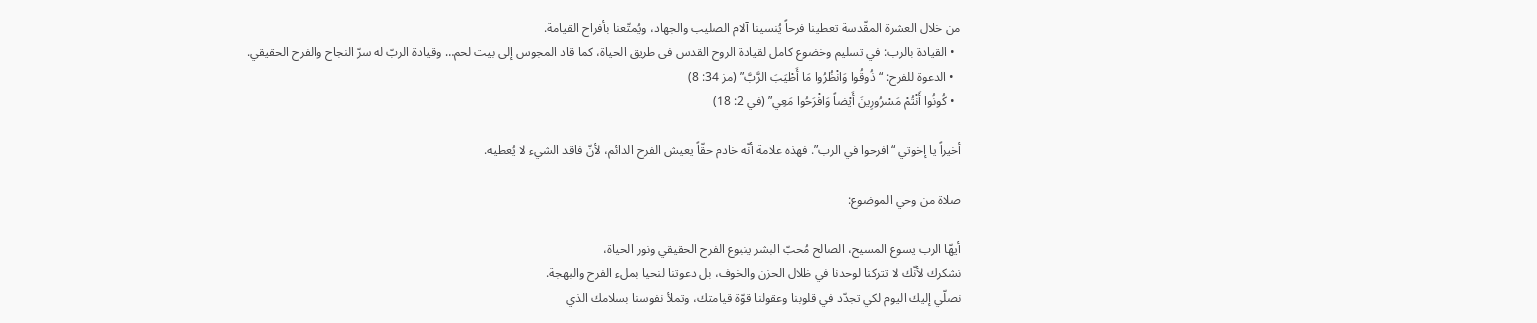من خلال العشرة المقّدسة تعطينا فرحاً يُنسينا آلام الصليب والجهاد، ويُمتّعنا بأفراح القيامة.
  • القيادة بالرب: في تسليم وخضوع كامل لقيادة الروح القدس فى طريق الحياة، كما قاد المجوس إلى بيت لحم… وقيادة الربّ له سرّ النجاح والفرح الحقيقي.
  • الدعوة للفرح: “ذُوقُوا وَانْظُرُوا مَا أَطْيَبَ الرَّبَّ” (مز 34: 8)
  • كُونُوا أَنْتُمْ مَسْرُورِينَ أَيْضاً وَافْرَحُوا مَعِي” (في 2: 18)

أخيراً يا إخوتي “افرحوا في الرب”. فهذه علامة أنّه خادم حقّاً يعيش الفرح الدائم، لأنّ فاقد الشيء لا يُعطيه.

صلاة من وحي الموضوع:

أيهّا الرب يسوع المسيح، الصالح مُحبّ البشر ينبوع الفرح الحقيقي ونور الحياة،
نشكرك لأنّك لا تتركنا لوحدنا في ظلال الحزن والخوف، بل دعوتنا لنحيا بملء الفرح والبهجة.
نصلّي إليك اليوم لكي تجدّد في قلوبنا وعقولنا قوّة قيامتك، وتملأ نفوسنا بسلامك الذي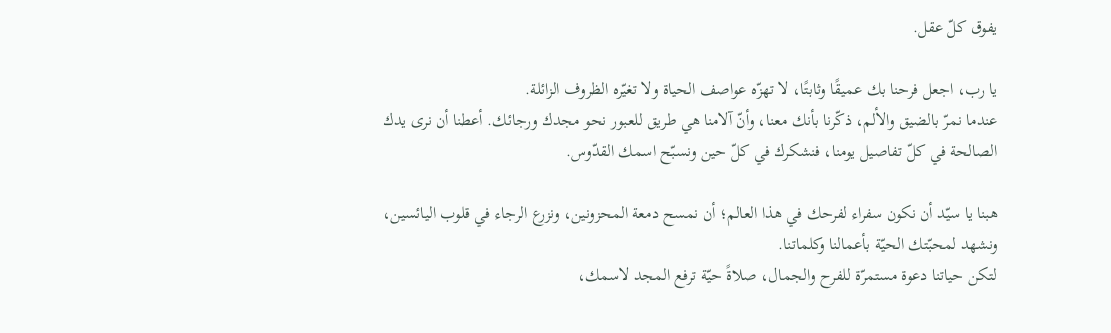يفوق كلّ عقل.

يا رب، اجعل فرحنا بك عميقًا وثابتًا، لا تهزّه عواصف الحياة ولا تغيّره الظروف الزائلة.
عندما نمرّ بالضيق والألم، ذكّرنا بأنك معنا، وأنّ آلامنا هي طريق للعبور نحو مجدك ورجائك. أعطنا أن نرى يدك الصالحة في كلّ تفاصيل يومنا، فنشكرك في كلّ حين ونسبّح اسمك القدّوس.

هبنا يا سيّد أن نكون سفراء لفرحك في هذا العالم؛ أن نمسح دمعة المحزونين، ونزرع الرجاء في قلوب اليائسين، ونشهد لمحبّتك الحيّة بأعمالنا وكلماتنا.
لتكن حياتنا دعوة مستمرّة للفرح والجمال، صلاةً حيّة ترفع المجد لاسمك،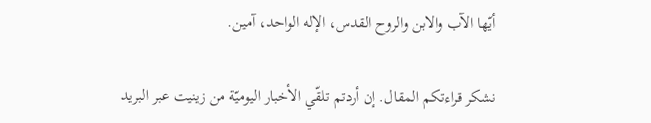أيّها الآب والابن والروح القدس، الإله الواحد، آمين.

نشكر قراءتكم المقال. إن أردتم تلقّي الأخبار اليوميّة من زينيت عبر البريد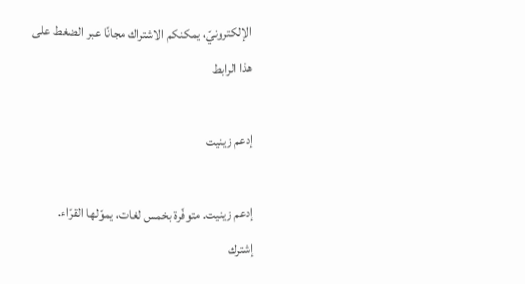الإلكترونيّ، يمكنكم الاشتراك مجانًا عبر الضغط على هذا الرابط

إدعم زينيت

إدعم زينيت. متوفّرة بخمس لغات، يموّلها القرّاء. إشترك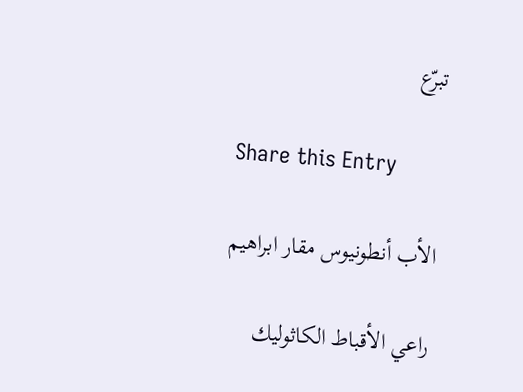تبرّع

Share this Entry

الأب أنطونيوس مقار ابراهيم

راعي الأقباط الكاثوليك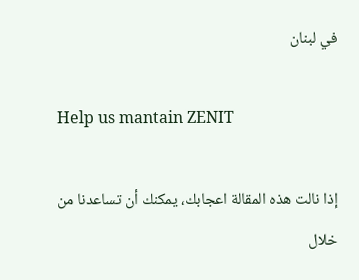في لبنان

Help us mantain ZENIT

إذا نالت هذه المقالة اعجابك، يمكنك أن تساعدنا من خلال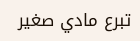تبرع مادي صغير